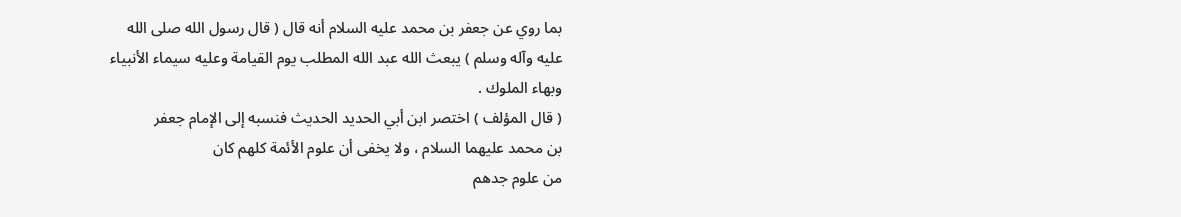بما روي عن جعفر بن محمد عليه السلام أنه قال ( قال رسول الله صلى الله
عليه وآله وسلم ) يبعث الله عبد الله المطلب يوم القيامة وعليه سيماء الأنبياء
وبهاء الملوك .
( قال المؤلف ) اختصر ابن أبي الحديد الحديث فنسبه إلى الإمام جعفر
بن محمد عليهما السلام ، ولا يخفى أن علوم الأئمة كلهم كان
من علوم جدهم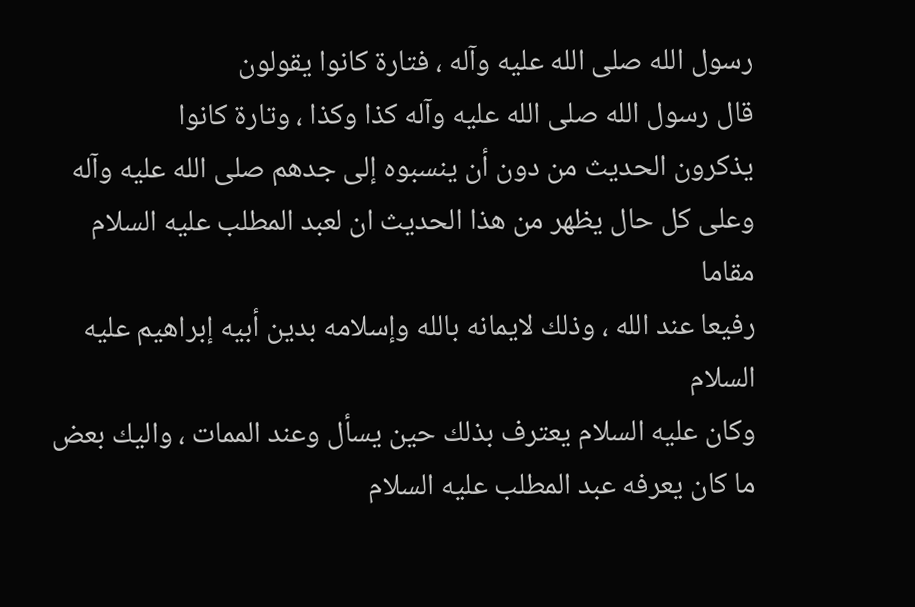رسول الله صلى الله عليه وآله ، فتارة كانوا يقولون
قال رسول الله صلى الله عليه وآله كذا وكذا ، وتارة كانوا
يذكرون الحديث من دون أن ينسبوه إلى جدهم صلى الله عليه وآله
وعلى كل حال يظهر من هذا الحديث ان لعبد المطلب عليه السلام مقاما
رفيعا عند الله ، وذلك لايمانه بالله وإسلامه بدين أبيه إبراهيم عليه السلام
وكان عليه السلام يعترف بذلك حين يسأل وعند الممات ، واليك بعض
ما كان يعرفه عبد المطلب عليه السلام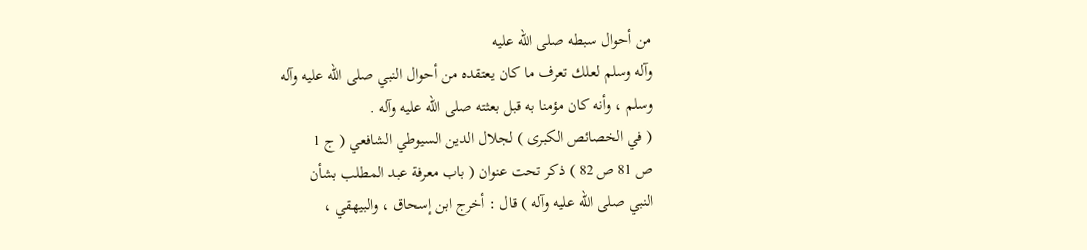من أحوال سبطه صلى الله عليه
وآله وسلم لعلك تعرف ما كان يعتقده من أحوال النبي صلى الله عليه وآله
وسلم ، وأنه كان مؤمنا به قبل بعثته صلى الله عليه وآله .
( في الخصائص الكبرى ) لجلال الدين السيوطي الشافعي ( ج 1
ص 81 ص 82 ) ذكر تحت عنوان ( باب معرفة عبد المطلب بشأن
النبي صلى الله عليه وآله ) قال : أخرج ابن إسحاق ، والبيهقي ،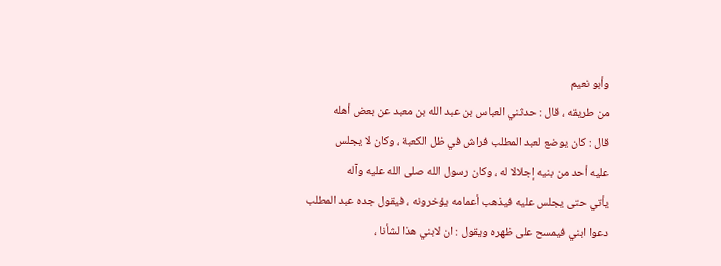وأبو نعيم
من طريقه ، قال : حدثني العباس بن عبد الله بن معبد عن بعض أهله
قال : كان يوضع لعبد المطلب فراش في ظل الكعبة ، وكان لا يجلس
عليه أحد من بنيه إجلالا له ، وكان رسول الله صلى الله عليه وآله
يأتي حتى يجلس عليه فيذهب أعمامه يؤخرونه ، فيقول جده عبد المطلب
دعوا ابني فيمسح على ظهره ويقول : ان لابني هذا لشأنا ،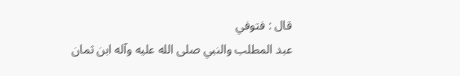قال : فتوفي
عبد المطلب والنبي صلى الله عليه وآله ابن ثمان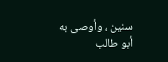سنين ، وأوصى به
أبو طالب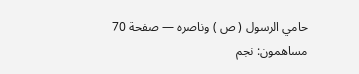حامي الرسول ( ص ) وناصره — صفحة 70
مساهمون: نجم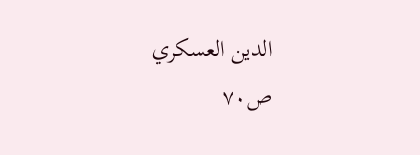الدين العسكري
ص٧٠